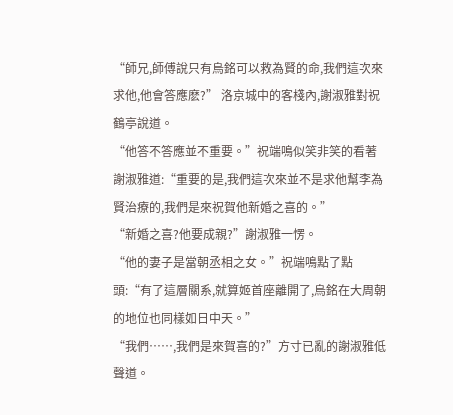“師兄,師傅說只有烏銘可以救為賢的命,我們這次來求他,他會答應麽?” 洛京城中的客棧內,謝淑雅對祝鶴亭說道。
“他答不答應並不重要。”祝端鳴似笑非笑的看著謝淑雅道:“重要的是,我們這次來並不是求他幫李為賢治療的,我們是來祝賀他新婚之喜的。”
“新婚之喜?他要成親?”謝淑雅一愣。
“他的妻子是當朝丞相之女。”祝端鳴點了點頭:“有了這層關系,就算姬首座離開了,烏銘在大周朝的地位也同樣如日中天。”
“我們……,我們是來賀喜的?”方寸已亂的謝淑雅低聲道。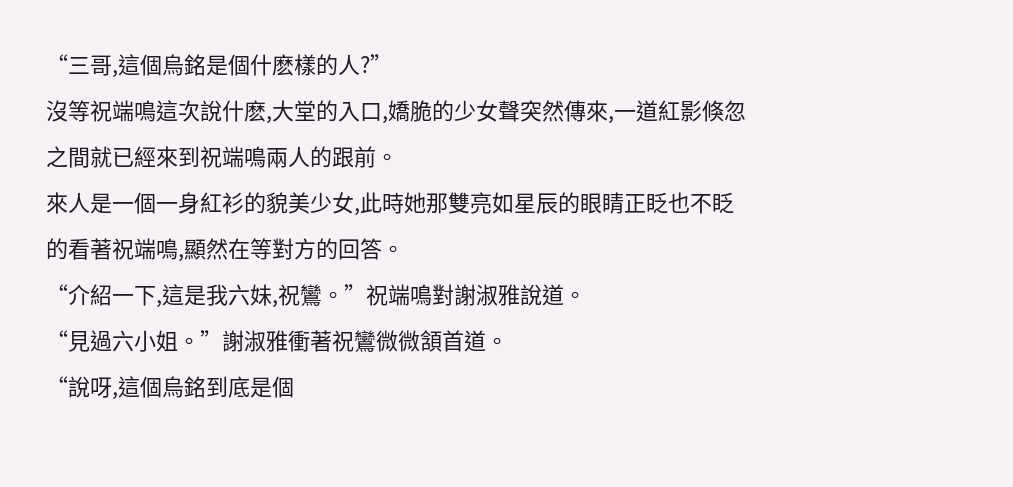“三哥,這個烏銘是個什麽樣的人?”
沒等祝端鳴這次說什麽,大堂的入口,嬌脆的少女聲突然傳來,一道紅影倏忽之間就已經來到祝端鳴兩人的跟前。
來人是一個一身紅衫的貌美少女,此時她那雙亮如星辰的眼睛正眨也不眨的看著祝端鳴,顯然在等對方的回答。
“介紹一下,這是我六妹,祝鸞。”祝端鳴對謝淑雅說道。
“見過六小姐。”謝淑雅衝著祝鸞微微頷首道。
“說呀,這個烏銘到底是個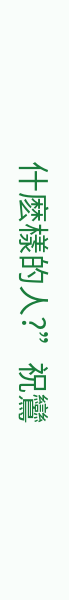什麽樣的人?”祝鸞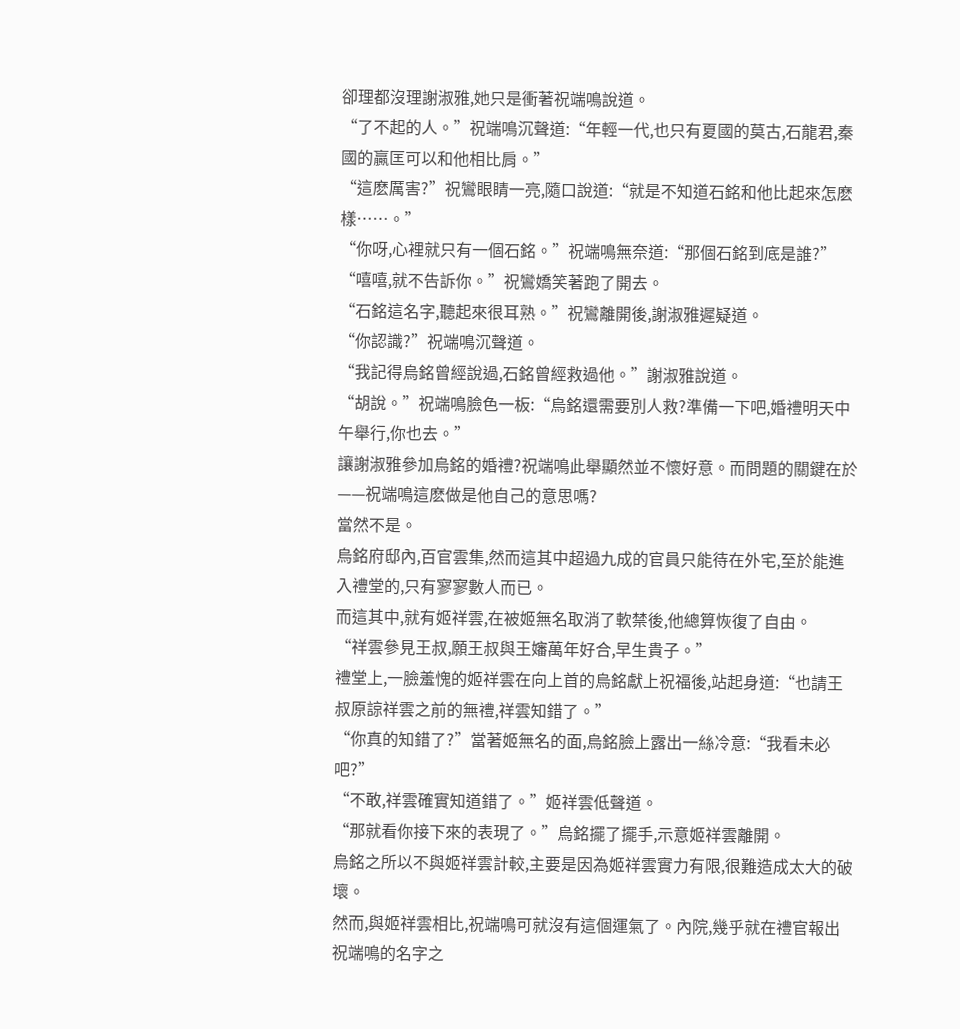卻理都沒理謝淑雅,她只是衝著祝端鳴說道。
“了不起的人。”祝端鳴沉聲道:“年輕一代,也只有夏國的莫古,石龍君,秦國的贏匡可以和他相比肩。”
“這麽厲害?”祝鸞眼睛一亮,隨口說道:“就是不知道石銘和他比起來怎麽樣……。”
“你呀,心裡就只有一個石銘。”祝端鳴無奈道:“那個石銘到底是誰?”
“嘻嘻,就不告訴你。”祝鸞嬌笑著跑了開去。
“石銘這名字,聽起來很耳熟。”祝鸞離開後,謝淑雅遲疑道。
“你認識?”祝端鳴沉聲道。
“我記得烏銘曾經說過,石銘曾經救過他。”謝淑雅說道。
“胡說。”祝端鳴臉色一板:“烏銘還需要別人救?準備一下吧,婚禮明天中午舉行,你也去。”
讓謝淑雅參加烏銘的婚禮?祝端鳴此舉顯然並不懷好意。而問題的關鍵在於——祝端鳴這麽做是他自己的意思嗎?
當然不是。
烏銘府邸內,百官雲集,然而這其中超過九成的官員只能待在外宅,至於能進入禮堂的,只有寥寥數人而已。
而這其中,就有姬祥雲,在被姬無名取消了軟禁後,他總算恢復了自由。
“祥雲參見王叔,願王叔與王嬸萬年好合,早生貴子。”
禮堂上,一臉羞愧的姬祥雲在向上首的烏銘獻上祝福後,站起身道:“也請王叔原諒祥雲之前的無禮,祥雲知錯了。”
“你真的知錯了?”當著姬無名的面,烏銘臉上露出一絲冷意:“我看未必吧?”
“不敢,祥雲確實知道錯了。”姬祥雲低聲道。
“那就看你接下來的表現了。”烏銘擺了擺手,示意姬祥雲離開。
烏銘之所以不與姬祥雲計較,主要是因為姬祥雲實力有限,很難造成太大的破壞。
然而,與姬祥雲相比,祝端鳴可就沒有這個運氣了。內院,幾乎就在禮官報出祝端鳴的名字之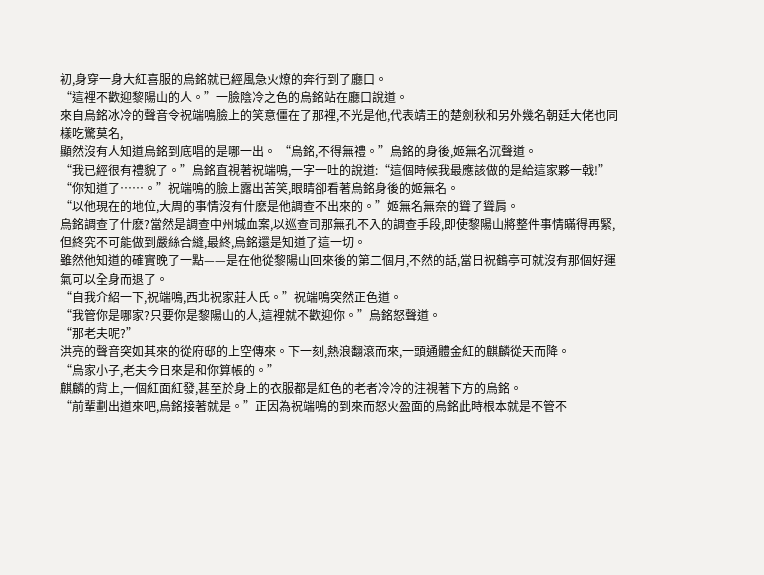初,身穿一身大紅喜服的烏銘就已經風急火燎的奔行到了廳口。
“這裡不歡迎黎陽山的人。”一臉陰冷之色的烏銘站在廳口說道。
來自烏銘冰冷的聲音令祝端鳴臉上的笑意僵在了那裡,不光是他,代表靖王的楚劍秋和另外幾名朝廷大佬也同樣吃驚莫名,
顯然沒有人知道烏銘到底唱的是哪一出。 “烏銘,不得無禮。”烏銘的身後,姬無名沉聲道。
“我已經很有禮貌了。”烏銘直視著祝端鳴,一字一吐的說道:“這個時候我最應該做的是給這家夥一戟!”
“你知道了……。”祝端鳴的臉上露出苦笑,眼睛卻看著烏銘身後的姬無名。
“以他現在的地位,大周的事情沒有什麽是他調查不出來的。”姬無名無奈的聳了聳肩。
烏銘調查了什麽?當然是調查中州城血案,以巡查司那無孔不入的調查手段,即使黎陽山將整件事情瞞得再緊,但終究不可能做到嚴絲合縫,最終,烏銘還是知道了這一切。
雖然他知道的確實晚了一點——是在他從黎陽山回來後的第二個月,不然的話,當日祝鶴亭可就沒有那個好運氣可以全身而退了。
“自我介紹一下,祝端鳴,西北祝家莊人氏。”祝端鳴突然正色道。
“我管你是哪家?只要你是黎陽山的人,這裡就不歡迎你。”烏銘怒聲道。
“那老夫呢?”
洪亮的聲音突如其來的從府邸的上空傳來。下一刻,熱浪翻滾而來,一頭通體金紅的麒麟從天而降。
“烏家小子,老夫今日來是和你算帳的。”
麒麟的背上,一個紅面紅發,甚至於身上的衣服都是紅色的老者冷冷的注視著下方的烏銘。
“前輩劃出道來吧,烏銘接著就是。”正因為祝端鳴的到來而怒火盈面的烏銘此時根本就是不管不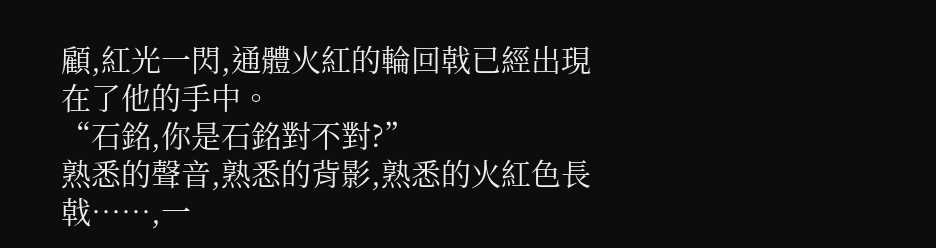顧,紅光一閃,通體火紅的輪回戟已經出現在了他的手中。
“石銘,你是石銘對不對?”
熟悉的聲音,熟悉的背影,熟悉的火紅色長戟……,一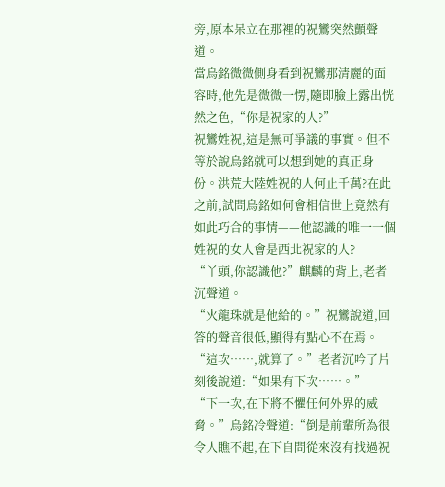旁,原本呆立在那裡的祝鸞突然顫聲道。
當烏銘微微側身看到祝鸞那清麗的面容時,他先是微微一愣,隨即臉上露出恍然之色,“你是祝家的人?”
祝鸞姓祝,這是無可爭議的事實。但不等於說烏銘就可以想到她的真正身份。洪荒大陸姓祝的人何止千萬?在此之前,試問烏銘如何會相信世上竟然有如此巧合的事情——他認識的唯一一個姓祝的女人會是西北祝家的人?
“丫頭,你認識他?”麒麟的背上,老者沉聲道。
“火龍珠就是他給的。”祝鸞說道,回答的聲音很低,顯得有點心不在焉。
“這次……,就算了。”老者沉吟了片刻後說道:“如果有下次……。”
“下一次,在下將不懼任何外界的威脅。”烏銘冷聲道:“倒是前輩所為很令人瞧不起,在下自問從來沒有找過祝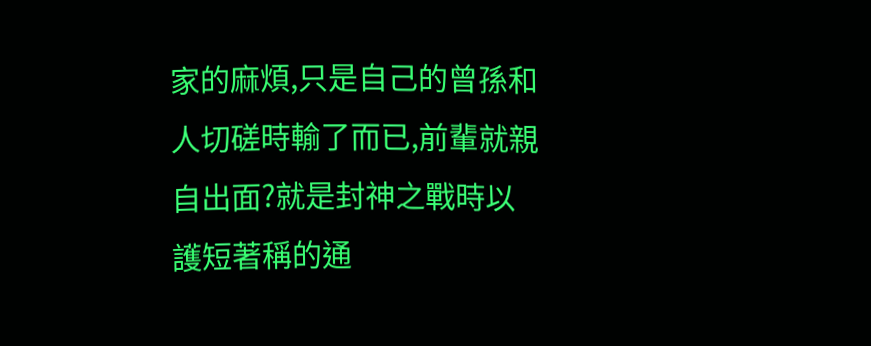家的麻煩,只是自己的曾孫和人切磋時輸了而已,前輩就親自出面?就是封神之戰時以護短著稱的通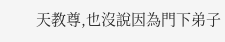天教尊,也沒說因為門下弟子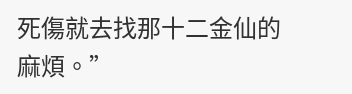死傷就去找那十二金仙的麻煩。”